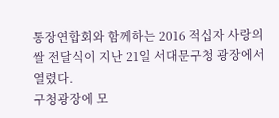통장연합회와 함께하는 2016 적십자 사랑의 쌀 전달식이 지난 21일 서대문구청 광장에서 열렸다.
구청광장에 모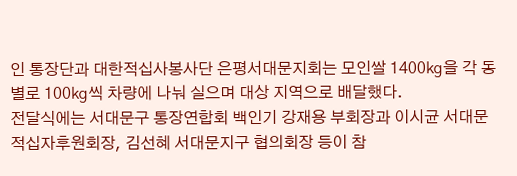인 통장단과 대한적십사봉사단 은평서대문지회는 모인쌀 1400㎏을 각 동별로 100㎏씩 차량에 나눠 실으며 대상 지역으로 배달했다.
전달식에는 서대문구 통장연합회 백인기 강재용 부회장과 이시균 서대문적십자후원회장, 김선혜 서대문지구 협의회장 등이 참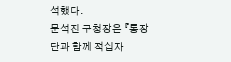석했다.
문석진 구청장은 『통장단과 함께 적십자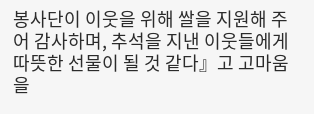봉사단이 이웃을 위해 쌀을 지원해 주어 감사하며, 추석을 지낸 이웃들에게 따뜻한 선물이 될 것 같다』고 고마움을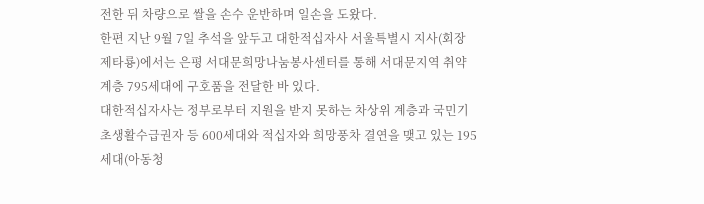전한 뒤 차량으로 쌀을 손수 운반하며 일손을 도왔다.
한편 지난 9월 7일 추석을 앞두고 대한적십자사 서울특별시 지사(회장 제타룡)에서는 은평 서대문희망나눔봉사센터를 통해 서대문지역 취약계층 795세대에 구호품을 전달한 바 있다.
대한적십자사는 정부로부터 지원을 받지 못하는 차상위 계층과 국민기초생활수급권자 등 600세대와 적십자와 희망풍차 결연을 맺고 있는 195세대(아동청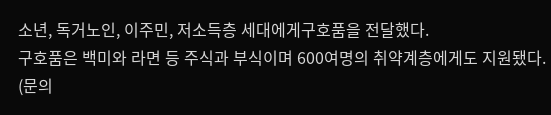소년, 독거노인, 이주민, 저소득층 세대에게구호품을 전달했다.
구호품은 백미와 라면 등 주식과 부식이며 600여명의 취약계층에게도 지원됐다.
(문의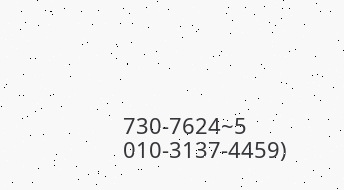730-7624~5 010-3137-4459)